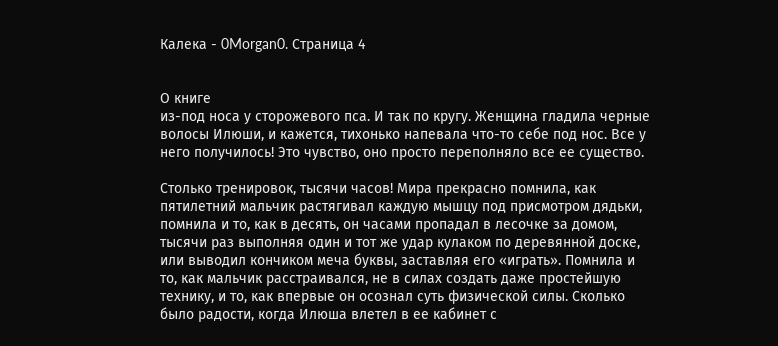Калека - 0Morgan0. Страница 4


О книге
из-под носа у сторожевого пса. И так по кругу. Женщина гладила черные волосы Илюши, и кажется, тихонько напевала что-то себе под нос. Все у него получилось! Это чувство, оно просто переполняло все ее существо.

Столько тренировок, тысячи часов! Мира прекрасно помнила, как пятилетний мальчик растягивал каждую мышцу под присмотром дядьки, помнила и то, как в десять, он часами пропадал в лесочке за домом, тысячи раз выполняя один и тот же удар кулаком по деревянной доске, или выводил кончиком меча буквы, заставляя его «играть». Помнила и то, как мальчик расстраивался, не в силах создать даже простейшую технику, и то, как впервые он осознал суть физической силы. Сколько было радости, когда Илюша влетел в ее кабинет с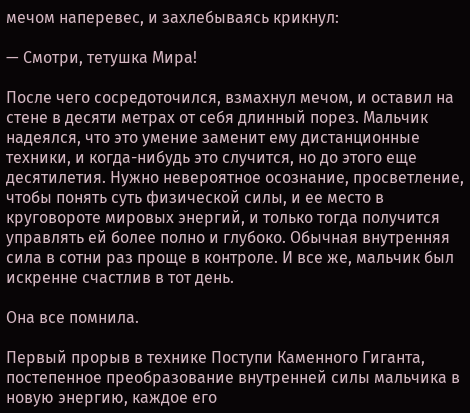мечом наперевес, и захлебываясь крикнул:

— Смотри, тетушка Мира!

После чего сосредоточился, взмахнул мечом, и оставил на стене в десяти метрах от себя длинный порез. Мальчик надеялся, что это умение заменит ему дистанционные техники, и когда-нибудь это случится, но до этого еще десятилетия. Нужно невероятное осознание, просветление, чтобы понять суть физической силы, и ее место в круговороте мировых энергий, и только тогда получится управлять ей более полно и глубоко. Обычная внутренняя сила в сотни раз проще в контроле. И все же, мальчик был искренне счастлив в тот день.

Она все помнила.

Первый прорыв в технике Поступи Каменного Гиганта, постепенное преобразование внутренней силы мальчика в новую энергию, каждое его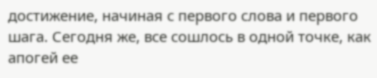достижение, начиная с первого слова и первого шага. Сегодня же, все сошлось в одной точке, как апогей ее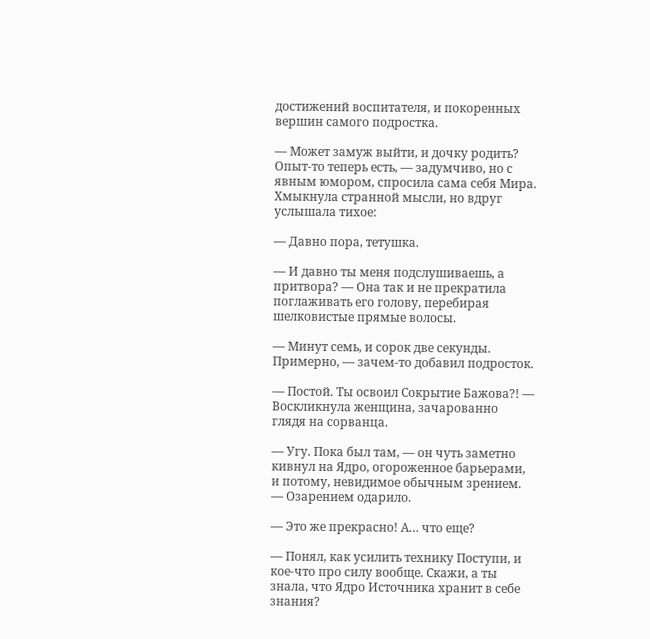достижений воспитателя, и покоренных вершин самого подростка.

— Может замуж выйти, и дочку родить? Опыт-то теперь есть, — задумчиво, но с явным юмором, спросила сама себя Мира. Хмыкнула странной мысли, но вдруг услышала тихое:

— Давно пора, тетушка.

— И давно ты меня подслушиваешь, а притвора? — Она так и не прекратила поглаживать его голову, перебирая шелковистые прямые волосы.

— Минут семь, и сорок две секунды. Примерно, — зачем-то добавил подросток.

— Постой. Ты освоил Сокрытие Бажова?! — Воскликнула женщина, зачарованно глядя на сорванца.

— Угу. Пока был там, — он чуть заметно кивнул на Ядро, огороженное барьерами, и потому, невидимое обычным зрением. — Озарением одарило.

— Это же прекрасно! А… что еще?

— Понял, как усилить технику Поступи, и кое-что про силу вообще. Скажи, а ты знала, что Ядро Источника хранит в себе знания?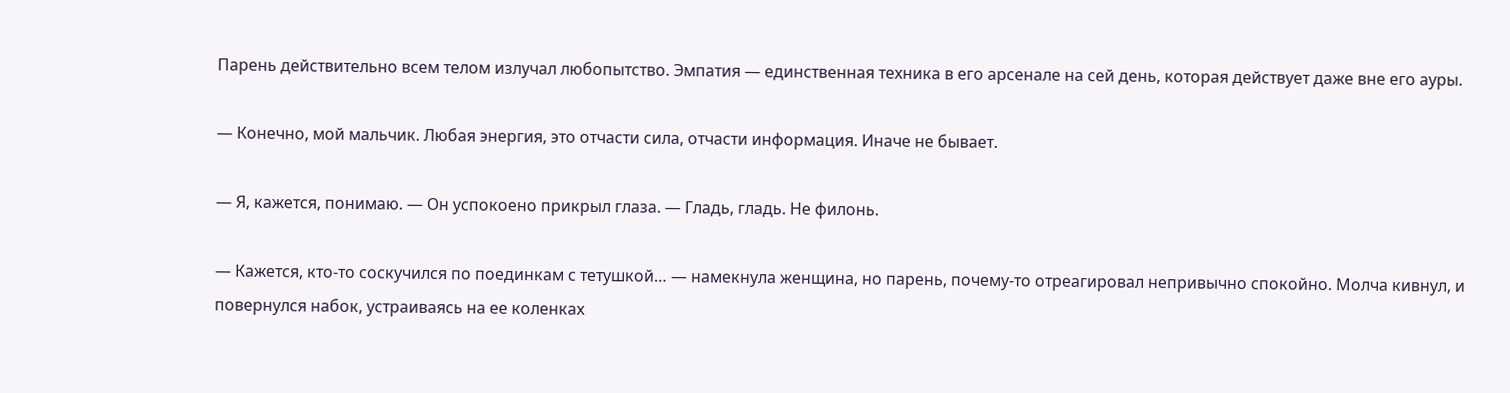Парень действительно всем телом излучал любопытство. Эмпатия — единственная техника в его арсенале на сей день, которая действует даже вне его ауры.

— Конечно, мой мальчик. Любая энергия, это отчасти сила, отчасти информация. Иначе не бывает.

— Я, кажется, понимаю. — Он успокоено прикрыл глаза. — Гладь, гладь. Не филонь.

— Кажется, кто-то соскучился по поединкам с тетушкой… — намекнула женщина, но парень, почему-то отреагировал непривычно спокойно. Молча кивнул, и повернулся набок, устраиваясь на ее коленках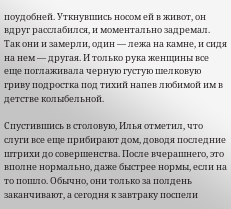поудобней. Уткнувшись носом ей в живот, он вдруг расслабился, и моментально задремал. Так они и замерли, один — лежа на камне, и сидя на нем — другая. И только рука женщины все еще поглаживала черную густую шелковую гриву подростка под тихий напев любимой им в детстве колыбельной.

Спустившись в столовую, Илья отметил, что слуги все еще прибирают дом, доводя последние штрихи до совершенства. После вчерашнего, это вполне нормально, даже быстрее нормы, если на то пошло. Обычно, они только за полдень заканчивают, а сегодня к завтраку поспели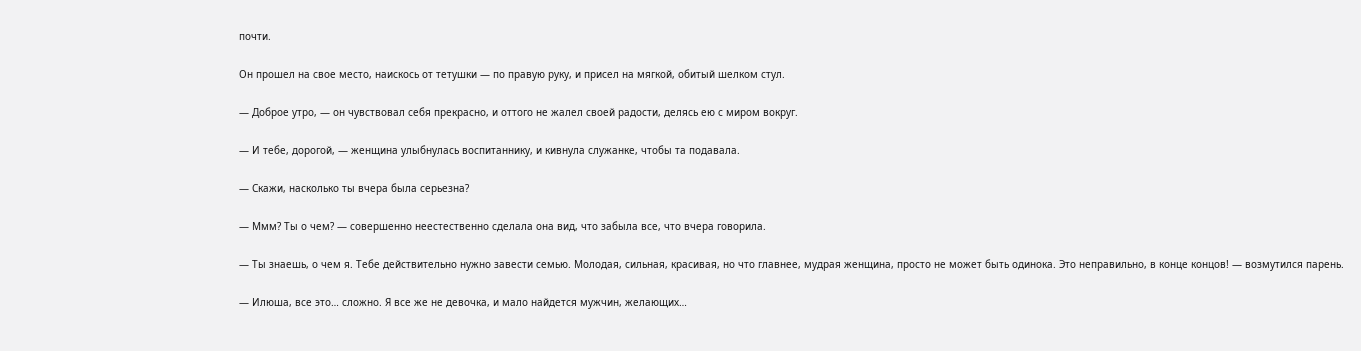почти.

Он прошел на свое место, наискось от тетушки — по правую руку, и присел на мягкой, обитый шелком стул.

— Доброе утро, — он чувствовал себя прекрасно, и оттого не жалел своей радости, делясь ею с миром вокруг.

— И тебе, дорогой, — женщина улыбнулась воспитаннику, и кивнула служанке, чтобы та подавала.

— Скажи, насколько ты вчера была серьезна?

— Ммм? Ты о чем? — совершенно неестественно сделала она вид, что забыла все, что вчера говорила.

— Ты знаешь, о чем я. Тебе действительно нужно завести семью. Молодая, сильная, красивая, но что главнее, мудрая женщина, просто не может быть одинока. Это неправильно, в конце концов! — возмутился парень.

— Илюша, все это… сложно. Я все же не девочка, и мало найдется мужчин, желающих…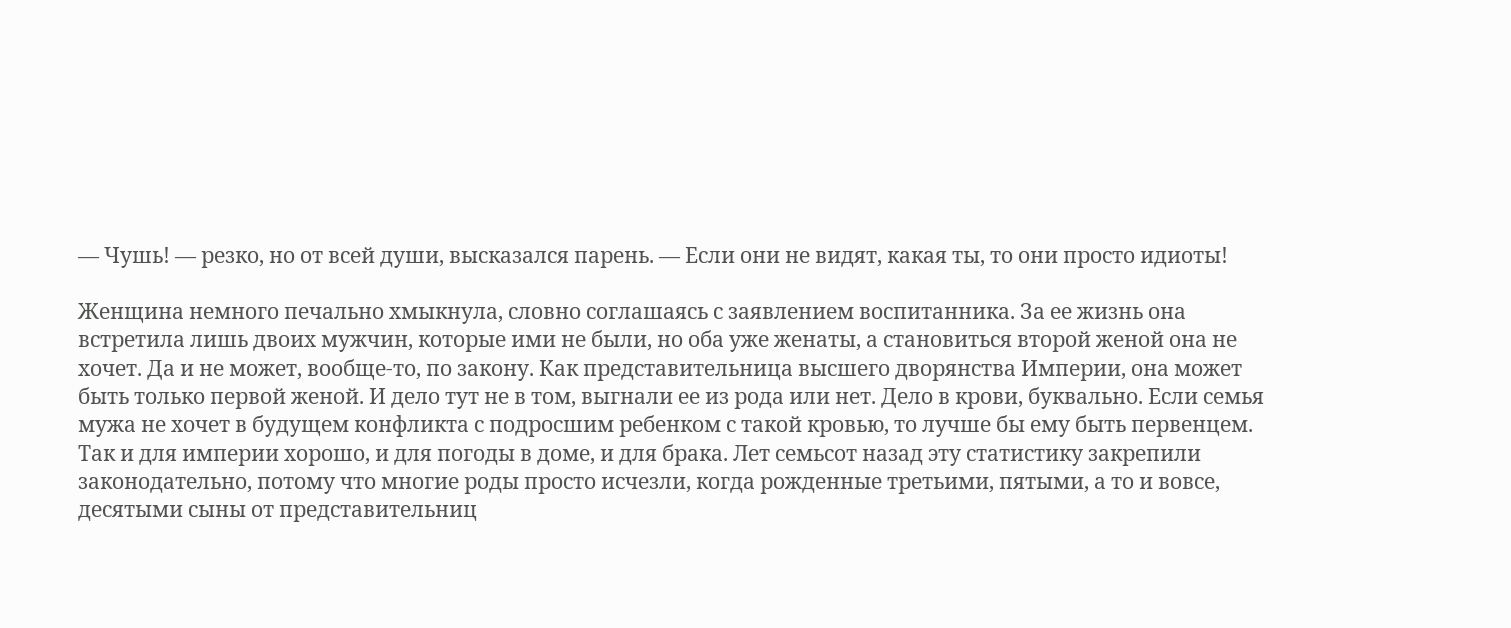— Чушь! — резко, но от всей души, высказался парень. — Если они не видят, какая ты, то они просто идиоты!

Женщина немного печально хмыкнула, словно соглашаясь с заявлением воспитанника. За ее жизнь она встретила лишь двоих мужчин, которые ими не были, но оба уже женаты, а становиться второй женой она не хочет. Да и не может, вообще-то, по закону. Как представительница высшего дворянства Империи, она может быть только первой женой. И дело тут не в том, выгнали ее из рода или нет. Дело в крови, буквально. Если семья мужа не хочет в будущем конфликта с подросшим ребенком с такой кровью, то лучше бы ему быть первенцем. Так и для империи хорошо, и для погоды в доме, и для брака. Лет семьсот назад эту статистику закрепили законодательно, потому что многие роды просто исчезли, когда рожденные третьими, пятыми, а то и вовсе, десятыми сыны от представительниц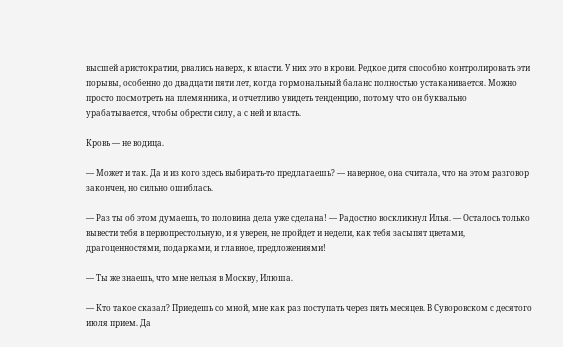высшей аристократии, рвались наверх, к власти. У них это в крови. Редкое дитя способно контролировать эти порывы, особенно до двадцати пяти лет, когда гормональный баланс полностью устаканивается. Можно просто посмотреть на племянника, и отчетливо увидеть тенденцию, потому что он буквально урабатывается, чтобы обрести силу, а с ней и власть.

Кровь — не водица.

— Может и так. Да и из кого здесь выбирать-то предлагаешь? — наверное, она считала, что на этом разговор закончен, но сильно ошиблась.

— Раз ты об этом думаешь, то половина дела уже сделана! — Радостно воскликнул Илья. — Осталось только вывести тебя в первопрестольную, и я уверен, не пройдет и недели, как тебя засыпят цветами, драгоценностями, подарками, и главное, предложениями!

— Ты же знаешь, что мне нельзя в Москву, Илюша.

— Кто такое сказал? Приедешь со мной, мне как раз поступать через пять месяцев. В Суворовском с десятого июля прием. Да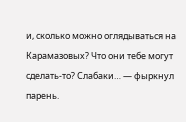и, сколько можно оглядываться на Карамазовых? Что они тебе могут сделать-то? Слабаки… — фыркнул парень.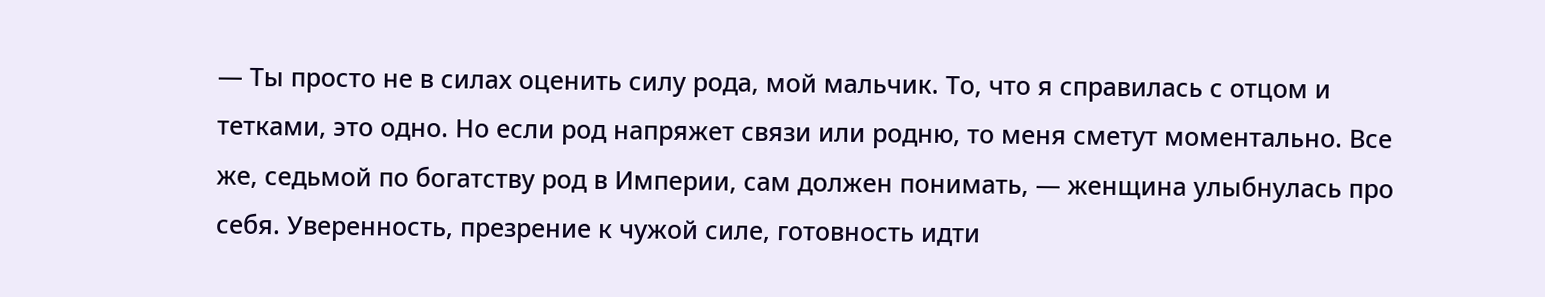— Ты просто не в силах оценить силу рода, мой мальчик. То, что я справилась с отцом и тетками, это одно. Но если род напряжет связи или родню, то меня сметут моментально. Все же, седьмой по богатству род в Империи, сам должен понимать, — женщина улыбнулась про себя. Уверенность, презрение к чужой силе, готовность идти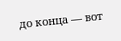до конца — вот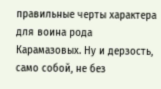правильные черты характера для воина рода Карамазовых. Ну и дерзость, само собой, не без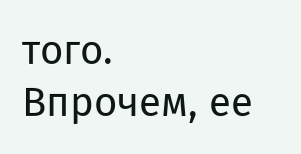того. Впрочем, ее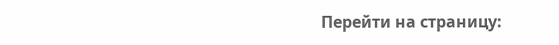Перейти на страницу: